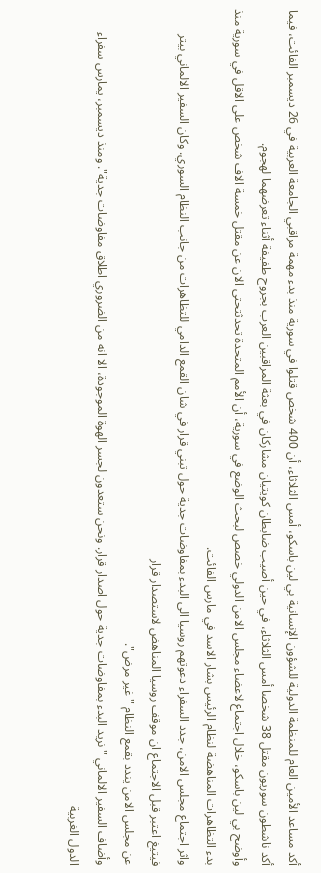أكد مساعد الأمين العام للمنظمة الدولية للشؤون الإنسانية بي لين باسكو، أمس الثلاثاء، أن 400 شخص قتلوا في سورية منذ بدء مهمة مراقبي الجامعة العربية في 26 ديسمبر الفائت، فيما أكد ناشطون سوريون مقتل 38 شخصا أمس الثلاثاء، في حين أصيب ضابطان كويتيان مشاركان في بعثة المراقبين العرب بجروح طفيفة أثناء تعرضهما لهجوم.
وأوضح بي لين باسكو، خلال اجتماع لاعضاء مجلس الامن الدولي خصص لبحث الوضع في سورية، أن الأمم المتحدة تحدثتحتى الان عن مقتل خمسة الاف شخص على الاقل في سورية منذ بدء التظاهرات المناهضة لنظام الرئيس بشار الاسد في مارس الفائت.
واثر اجتماع مجلس الامن، جدد السفراء دعوتهم روسيا الى البدء بمفاوضات جدية حول تبني قرار في شان القمع الدامي للتظاهرات من جانب النظام السوري. وكان السفير الالماني بيتر فيتيغ اعتبر قبل الاجتماع ان موقف روسيا المناهض لاستصدار قرار
عن مجلس الامن يندد بقمع النظام "غير مرض".
وأضاف السفير الالماني "نريد البدء بمفاوضات جدية حول اصدار قرار. ونحن ستعدون لجسر الهوة الموجودة، الا انه من الضروري اطلاق مفاوضات جدية". ومنذ ديسمبر، يمارس سفراء الدول الغربية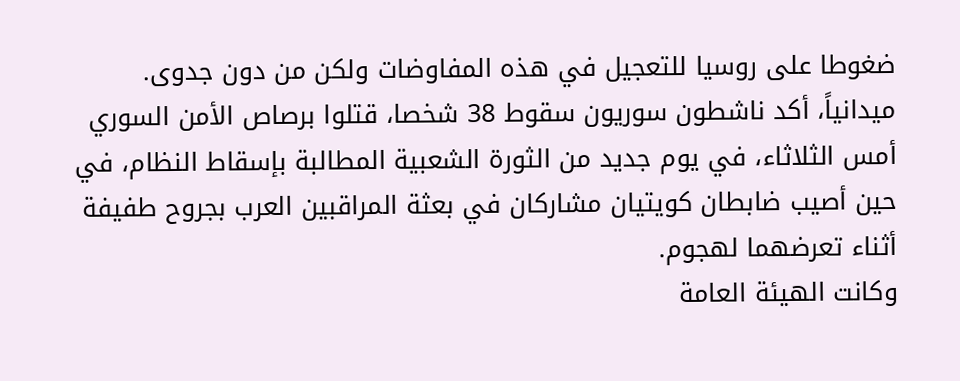ضغوطا على روسيا للتعجيل في هذه المفاوضات ولكن من دون جدوى.
ميدانياً، أكد ناشطون سوريون سقوط 38 شخصا، قتلوا برصاص الأمن السوري أمس الثلاثاء، في يوم جديد من الثورة الشعبية المطالبة بإسقاط النظام، في حين أصيب ضابطان كويتيان مشاركان في بعثة المراقبين العرب بجروح طفيفة أثناء تعرضهما لهجوم.
وكانت الهيئة العامة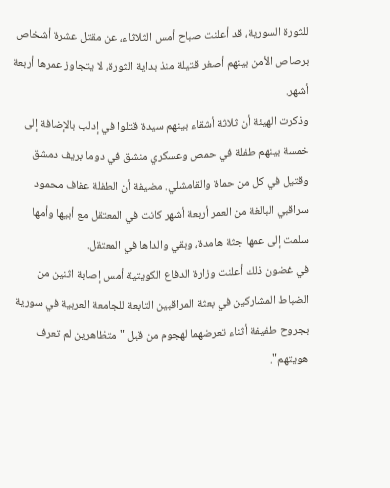للثورة السورية، قد أعلنت صباح أمس الثلاثاء، عن مقتل عشرة أشخاص برصاص الأمن بينهم أصغر قتيلة منذ بداية الثورة، لا يتجاوز عمرها أربعة أشهر.
وذكرت الهيئة أن ثلاثة أشقاء بينهم سيدة قتلوا في إدلب بالإضافة إلى خمسة بينهم طفلة في حمص وعسكري منشق في دوما بريف دمشق وقتيل في كل من حماة والقامشلي. مضيفة أن الطفلة عفاف محمود سراقبي البالغة من العمر أربعة أشهر كانت في المعتقل مع أبيها وأمها سلمت إلى عمها جثة هامدة، وبقي والداها في المعتقل.
في غضون ذلك أعلنت وزارة الدفاع الكويتية أمس إصابة اثنين من الضباط المشاركين في بعثة المراقبين التابعة للجامعة العربية في سورية بجروح طفيفة أثناء تعرضهما لهجوم من قبل "متظاهرين لم تعرف هويتهم".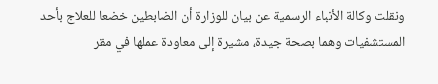ونقلت وكالة الأنباء الرسمية عن بيان للوزارة أن الضابطين خضعا للعلاج بأحد المستشفيات وهما بصحة جيدة، مشيرة إلى معاودة عملها في مقر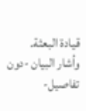قيادة البعثة.
وأشار البيان -دون تفاصيل-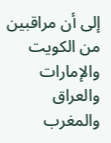إلى أن مراقبين من الكويت والإمارات والعراق والمغرب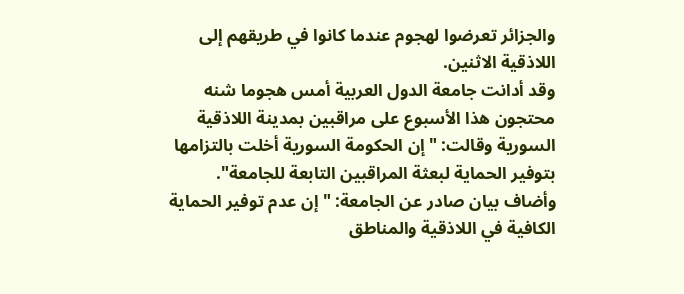والجزائر تعرضوا لهجوم عندما كانوا في طريقهم إلى اللاذقية الاثنين.
وقد أدانت جامعة الدول العربية أمس هجوما شنه محتجون هذا الأسبوع على مراقبين بمدينة اللاذقية السورية وقالت: "إن الحكومة السورية أخلت بالتزامها بتوفير الحماية لبعثة المراقبين التابعة للجامعة".
وأضاف بيان صادر عن الجامعة: "إن عدم توفير الحماية الكافية في اللاذقية والمناطق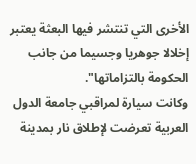الأخرى التي تنتشر فيها البعثة يعتبر إخلالا جوهريا وجسيما من جانب الحكومة بالتزاماتها".
وكانت سيارة لمراقبي جامعة الدول العربية تعرضت لإطلاق نار بمدينة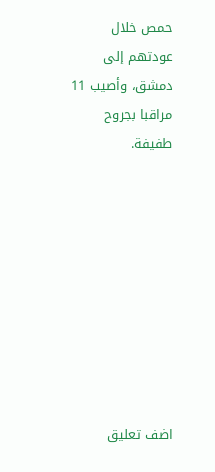حمص خلال عودتهم إلى دمشق، وأصيب 11 مراقبا بجروح طفيفة.









اضف تعليق